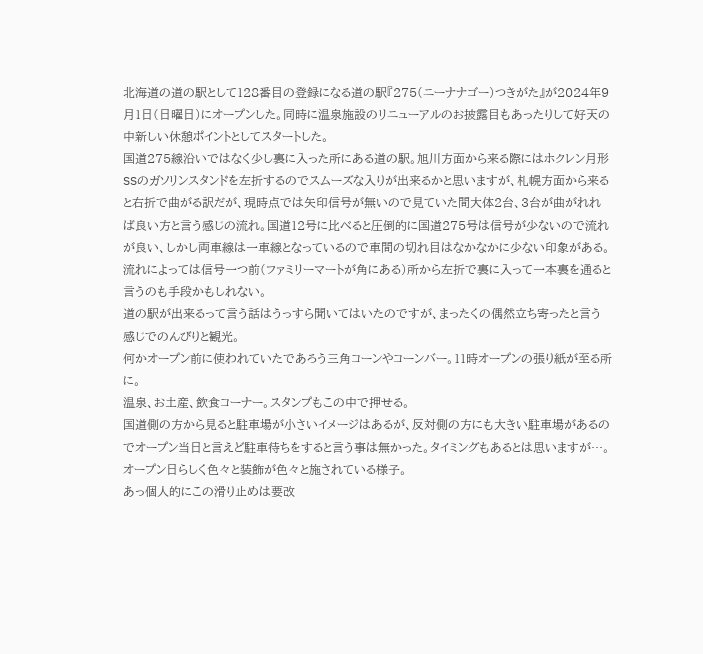北海道の道の駅として128番目の登録になる道の駅『275(ニーナナゴー)つきがた』が2024年9月1日(日曜日)にオープンした。同時に温泉施設のリニューアルのお披露目もあったりして好天の中新しい休憩ポイントとしてスタートした。
国道275線沿いではなく少し裏に入った所にある道の駅。旭川方面から来る際にはホクレン月形SSのガソリンスタンドを左折するのでスムーズな入りが出来るかと思いますが、札幌方面から来ると右折で曲がる訳だが、現時点では矢印信号が無いので見ていた間大体2台、3台が曲がれれば良い方と言う感じの流れ。国道12号に比べると圧倒的に国道275号は信号が少ないので流れが良い、しかし両車線は一車線となっているので車間の切れ目はなかなかに少ない印象がある。流れによっては信号一つ前(ファミリーマートが角にある)所から左折で裏に入って一本裏を通ると言うのも手段かもしれない。
道の駅が出来るって言う話はうっすら聞いてはいたのですが、まったくの偶然立ち寄ったと言う感じでのんびりと観光。
何かオープン前に使われていたであろう三角コーンやコーンバー。11時オープンの張り紙が至る所に。
温泉、お土産、飲食コーナー。スタンプもこの中で押せる。
国道側の方から見ると駐車場が小さいイメージはあるが、反対側の方にも大きい駐車場があるのでオープン当日と言えど駐車待ちをすると言う事は無かった。タイミングもあるとは思いますが…。
オープン日らしく色々と装飾が色々と施されている様子。
あっ個人的にこの滑り止めは要改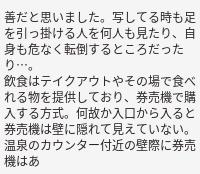善だと思いました。写してる時も足を引っ掛ける人を何人も見たり、自身も危なく転倒するところだったり…。
飲食はテイクアウトやその場で食べれる物を提供しており、券売機で購入する方式。何故か入口から入ると券売機は壁に隠れて見えていない。温泉のカウンター付近の壁際に券売機はあ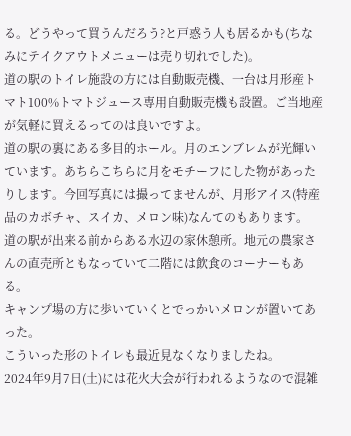る。どうやって買うんだろう?と戸惑う人も居るかも(ちなみにテイクアウトメニューは売り切れでした)。
道の駅のトイレ施設の方には自動販売機、一台は月形産トマト100%トマトジュース専用自動販売機も設置。ご当地産が気軽に買えるってのは良いですよ。
道の駅の裏にある多目的ホール。月のエンブレムが光輝いています。あちらこちらに月をモチーフにした物があったりします。今回写真には撮ってませんが、月形アイス(特産品のカボチャ、スイカ、メロン味)なんてのもあります。
道の駅が出来る前からある水辺の家休憩所。地元の農家さんの直売所ともなっていて二階には飲食のコーナーもある。
キャンプ場の方に歩いていくとでっかいメロンが置いてあった。
こういった形のトイレも最近見なくなりましたね。
2024年9月7日(土)には花火大会が行われるようなので混雑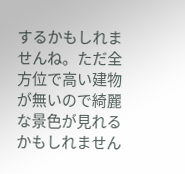するかもしれませんね。ただ全方位で高い建物が無いので綺麗な景色が見れるかもしれません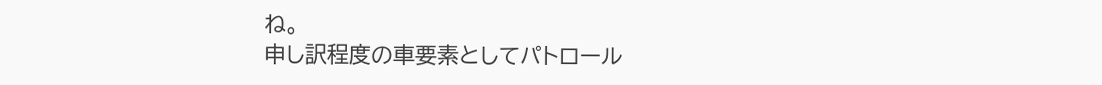ね。
申し訳程度の車要素としてパトロール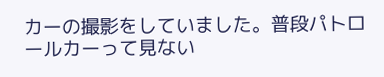カーの撮影をしていました。普段パトロールカーって見ない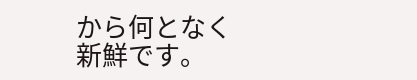から何となく新鮮です。